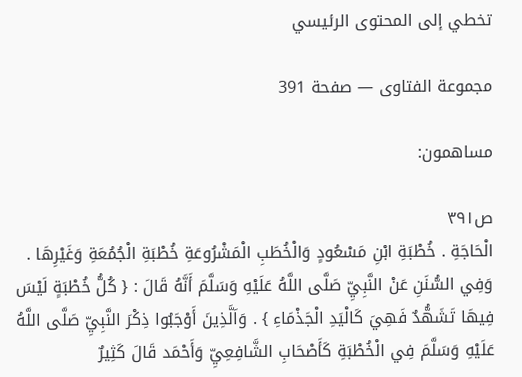تخطي إلى المحتوى الرئيسي

مجموعة الفتاوى — صفحة 391

مساهمون:

ص٣٩١
الْحَاجَةِ . خُطْبَةِ ابْنِ مَسْعُودٍ وَالْخُطَبِ الْمَشْرُوعَةِ خُطْبَةِ الْجُمُعَةِ وَغَيْرِهَا . وَفِي السُّنَنِ عَنْ النَّبِيِّ صَلَّى اللَّهُ عَلَيْهِ وَسَلَّمَ أَنَّهُ قَالَ : { كُلُّ خُطْبَةٍ لَيْسَ فِيهَا تَشَهُّدٌ فَهِيَ كَالْيَدِ الْجَذْمَاءِ } . وَاَلَّذِينَ أَوْجَبُوا ذِكْرَ النَّبِيِّ صَلَّى اللَّهُ عَلَيْهِ وَسَلَّمَ فِي الْخُطْبَةِ كَأَصْحَابِ الشَّافِعِيِّ وَأَحْمَد قَالَ كَثِيرٌ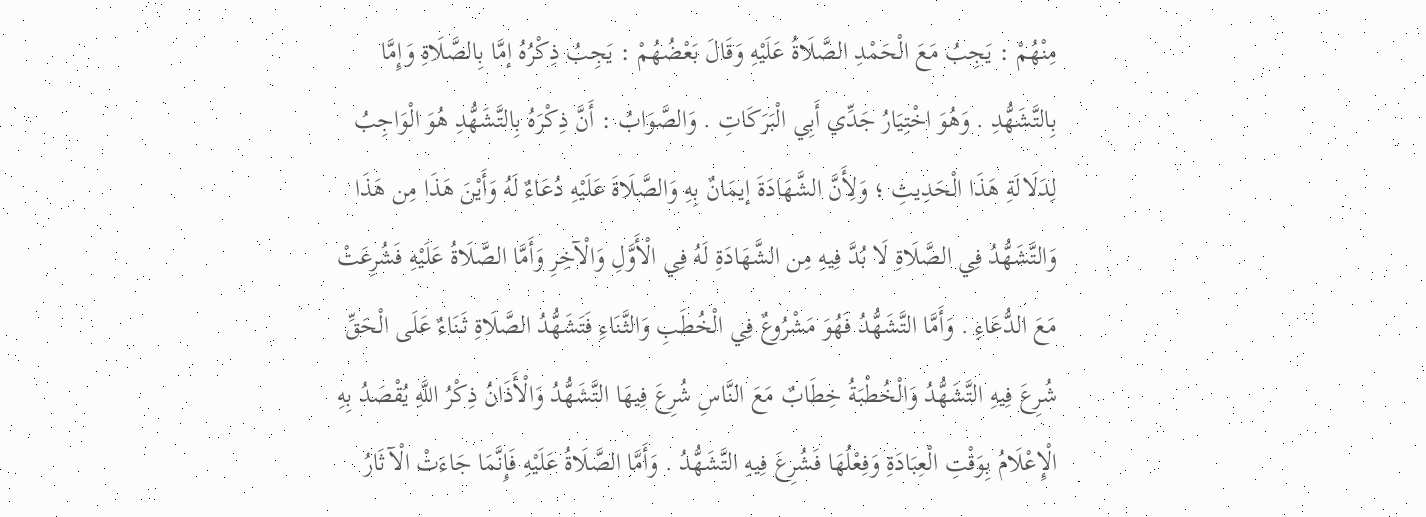مِنْهُمْ : يَجِبُ مَعَ الْحَمْدِ الصَّلَاةُ عَلَيْهِ وَقَالَ بَعْضُهُمْ : يَجِبُ ذِكْرُهُ إمَّا بِالصَّلَاةِ وَإِمَّا بِالتَّشَهُّدِ . وَهُوَ اخْتِيَارُ جَدِّي أَبِي الْبَرَكَاتِ . وَالصَّوَابُ : أَنَّ ذِكْرَهُ بِالتَّشَهُّدِ هُوَ الْوَاجِبُ لِدَلَالَةِ هَذَا الْحَدِيثِ ؛ وَلِأَنَّ الشَّهَادَةَ إيمَانٌ بِهِ وَالصَّلَاةَ عَلَيْهِ دُعَاءٌ لَهُ وَأَيْنَ هَذَا مِن هَذَا وَالتَّشَهُّدُ فِي الصَّلَاةِ لَا بُدَّ فِيهِ مِن الشَّهَادَةِ لَهُ فِي الْأَوَّلِ وَالْآخِرِ وَأَمَّا الصَّلَاةُ عَلَيْهِ فَشُرِعَتْ مَعَ الدُّعَاءِ . وَأَمَّا التَّشَهُّدُ فَهُوَ مَشْرُوعٌ فِي الْخُطَبِ وَالثَّنَاءِ فَتَشَهُّدُ الصَّلَاةِ ثَنَاءٌ عَلَى الْحَقِّ شُرِعَ فِيهِ التَّشَهُّدُ وَالْخُطْبَةُ خِطَابٌ مَعَ النَّاسِ شُرِعَ فِيهَا التَّشَهُّدُ وَالْأَذَانُ ذِكْرُ اللَّهِ يُقْصَدُ بِهِ الْإِعْلَامُ بِوَقْتِ الْعِبَادَةِ وَفِعْلُهَا فَشُرِعَ فِيهِ التَّشَهُّدُ . وَأَمَّا الصَّلَاةُ عَلَيْهِ فَإِنَّمَا جَاءَتْ الْآثَارُ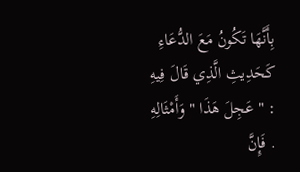بِأَنَّهَا تَكُونُ مَعَ الدُّعَاءِ كَحَدِيثِ الَّذِي قَالَ فِيهِ : " عَجِلَ هَذَا " وَأَمْثَالِهِ . فَإِنَّ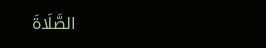الصَّلَاةَ